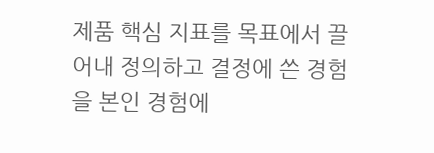제품 핵심 지표를 목표에서 끌어내 정의하고 결정에 쓴 경험을 본인 경험에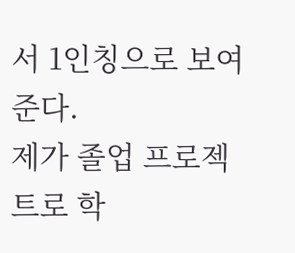서 1인칭으로 보여준다.
제가 졸업 프로젝트로 학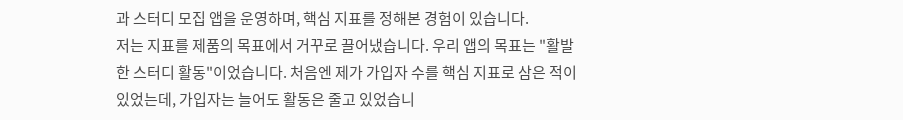과 스터디 모집 앱을 운영하며, 핵심 지표를 정해본 경험이 있습니다.
저는 지표를 제품의 목표에서 거꾸로 끌어냈습니다. 우리 앱의 목표는 "활발한 스터디 활동"이었습니다. 처음엔 제가 가입자 수를 핵심 지표로 삼은 적이 있었는데, 가입자는 늘어도 활동은 줄고 있었습니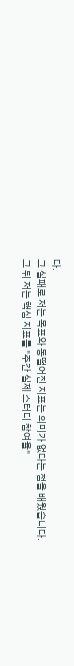다.
그 실패로 저는 목표와 동떨어진 지표는 의미가 없다는 점을 배웠습니다. 그 뒤 저는 핵심 지표를 "주간 실제 스터디 참여율"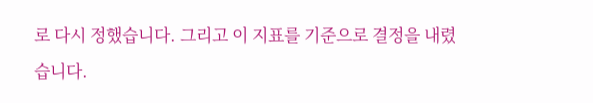로 다시 정했습니다. 그리고 이 지표를 기준으로 결정을 내렸습니다.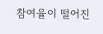참여율이 떨어진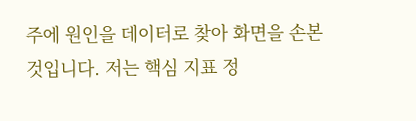주에 원인을 데이터로 찾아 화면을 손본 것입니다. 저는 핵심 지표 정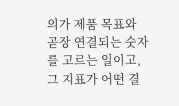의가 제품 목표와 곧장 연결되는 숫자를 고르는 일이고, 그 지표가 어떤 결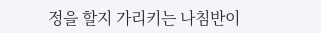정을 할지 가리키는 나침반이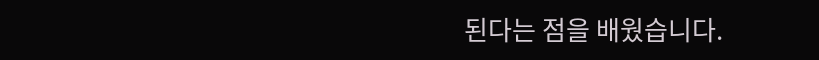된다는 점을 배웠습니다.